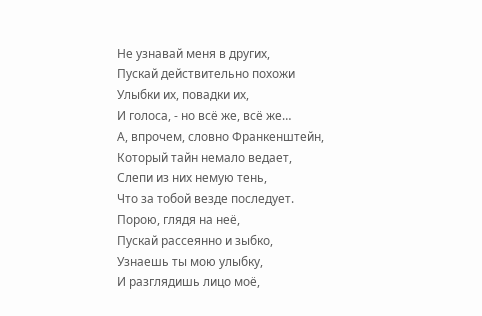Не узнавай меня в других,
Пускай действительно похожи
Улыбки их, повадки их,
И голоса, - но всё же, всё же…
А, впрочем, словно Франкенштейн,
Который тайн немало ведает,
Слепи из них немую тень,
Что за тобой везде последует.
Порою, глядя на неё,
Пускай рассеянно и зыбко,
Узнаешь ты мою улыбку,
И разглядишь лицо моё,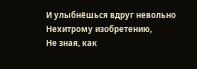И улыбнёшься вдруг невольно
Нехитрому изобретению,
Не зная, как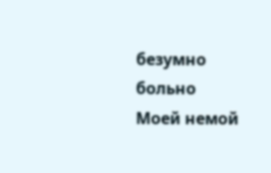безумно больно
Моей немой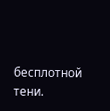бесплотной тени.